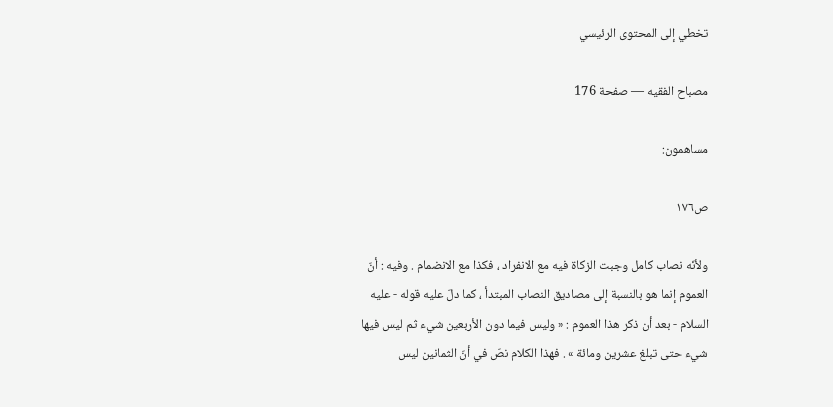تخطي إلى المحتوى الرئيسي

مصباح الفقيه — صفحة 176

مساهمون:

ص١٧٦

ولأنّه نصاب كامل وجبت الزكاة فيه مع الانفراد ، فكذا مع الانضمام . وفيه : أنّ العموم إنما هو بالنسبة إلى مصاديق النصاب المبتدأ ، كما دلّ عليه قوله - عليه السلام - بعد أن ذكر هذا العموم : « وليس فيما دون الأربعين شيء ثم ليس فيها شيء حتى تبلغ عشرين ومائة » . فهذا الكلام نصّ في أنّ الثمانين ليس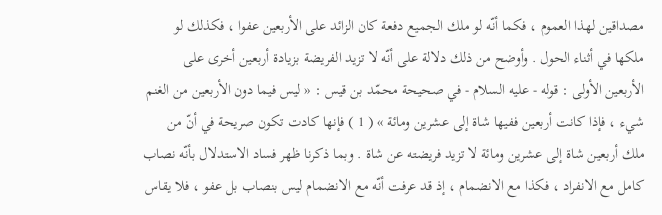مصداقين لهذا العموم ، فكما أنّه لو ملك الجميع دفعة كان الزائد على الأربعين عفوا ، فكذلك لو ملكها في أثناء الحول . وأوضح من ذلك دلالة على أنّه لا تزيد الفريضة بزيادة أربعين أخرى على الأربعين الأولى : قوله - عليه السلام - في صحيحة محمّد بن قيس : « ليس فيما دون الأربعين من الغنم شيء ، فإذا كانت أربعين ففيها شاة إلى عشرين ومائة » ( 1 ) فإنها كادت تكون صريحة في أنّ من ملك أربعين شاة إلى عشرين ومائة لا تزيد فريضته عن شاة . وبما ذكرنا ظهر فساد الاستدلال بأنّه نصاب كامل مع الانفراد ، فكذا مع الانضمام ، إذ قد عرفت أنّه مع الانضمام ليس بنصاب بل عفو ، فلا يقاس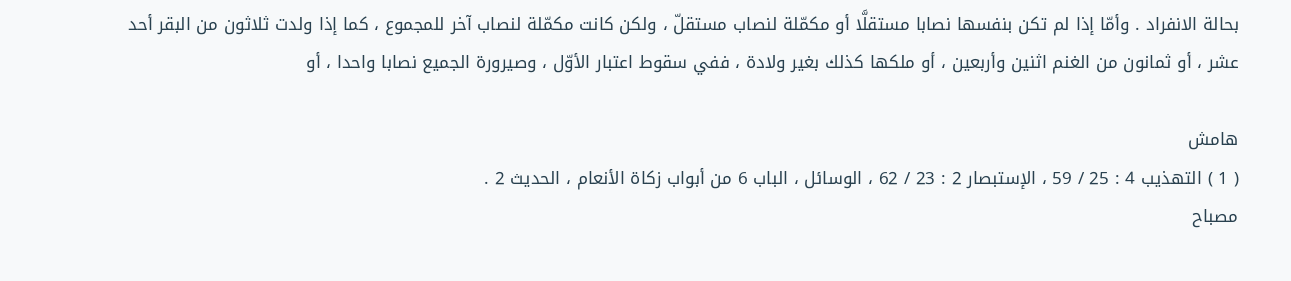بحالة الانفراد . وأمّا إذا لم تكن بنفسها نصابا مستقلَّا أو مكمّلة لنصاب مستقلّ ، ولكن كانت مكمّلة لنصاب آخر للمجموع ، كما إذا ولدت ثلاثون من البقر أحد عشر ، أو ثمانون من الغنم اثنين وأربعين ، أو ملكها كذلك بغير ولادة ، ففي سقوط اعتبار الأوّل ، وصيرورة الجميع نصابا واحدا ، أو

هامش
( 1 ) التهذيب 4 : 25 / 59 ، الإستبصار 2 : 23 / 62 ، الوسائل ، الباب 6 من أبواب زكاة الأنعام ، الحديث 2 .
مصباح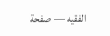الفقيه — صفحة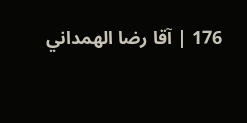176 | آقا رضا الهمداني